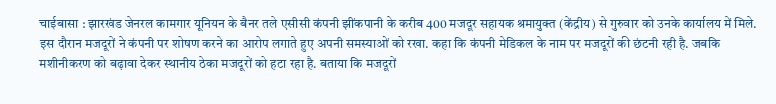चाईबासा : झारखंड जेनरल कामगार यूनियन के बैनर तले एसीसी कंपनी झींकपानी के करीब 400 मजदूर सहायक श्रमायुक्त (केंद्रीय) से गुरुवार को उनके कार्यालय में मिले. इस दौरान मजदूरों ने कंपनी पर शोषण करने का आरोप लगाते हुए अपनी समस्याओं को रखा. कहा कि कंपनी मेडिकल के नाम पर मजदूरों की छंटनी रही है. जबकि मशीनीकरण को बढ़ावा देकर स्थानीय ठेका मजदूरों को हटा रहा है. बताया कि मजदूरों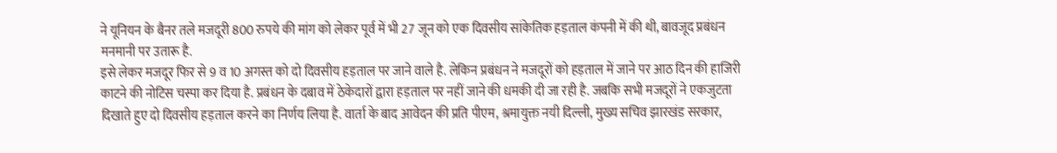ने यूनियन के बैनर तले मजदूरी 800 रुपये की मांग को लेकर पूर्व में भी 27 जून को एक दिवसीय सांकेतिक हड़ताल कंपनी में की थी, बावजूद प्रबंधन मनमानी पर उतारू है.
इसे लेकर मजदूर फिर से 9 व 10 अगस्त को दो दिवसीय हड़ताल पर जाने वाले है. लेकिन प्रबंधन ने मजदूरों को हड़ताल में जाने पर आठ दिन की हाजिरी काटने की नोटिस चस्पा कर दिया है. प्रबंधन के दबाव में ठेकेदारों द्वारा हड़ताल पर नहीं जाने की धमकी दी जा रही है. जबकि सभी मजदूरों ने एकजुटता दिखाते हुए दो दिवसीय हड़ताल करने का निर्णय लिया है. वार्ता के बाद आवेदन की प्रति पीएम, श्रमायुक्त नयी दिल्ली, मुख्य सचिव झारखंड सरकार,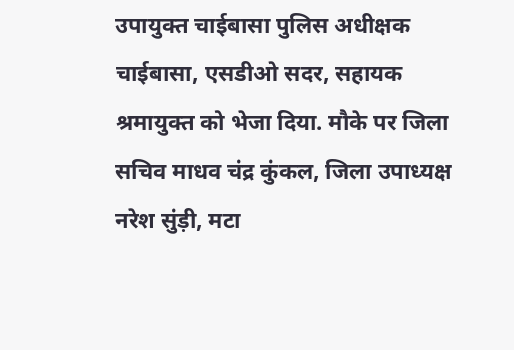उपायुक्त चाईबासा पुलिस अधीक्षक चाईबासा, एसडीओ सदर, सहायक श्रमायुक्त को भेजा दिया. मौके पर जिला सचिव माधव चंद्र कुंकल, जिला उपाध्यक्ष नरेश सुंड़ी, मटा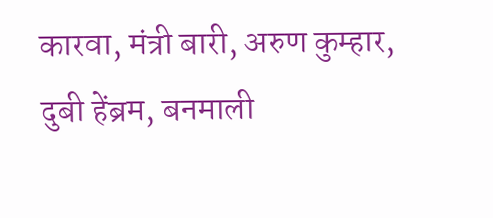कारवा, मंत्री बारी, अरुण कुम्हार, दुबी हेंब्रम, बनमाली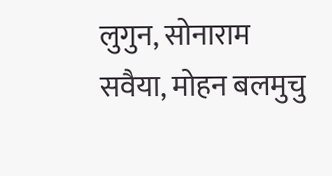लुगुन, सोनाराम सवैया, मोहन बलमुचु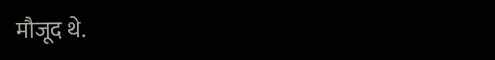मौजूद थे.